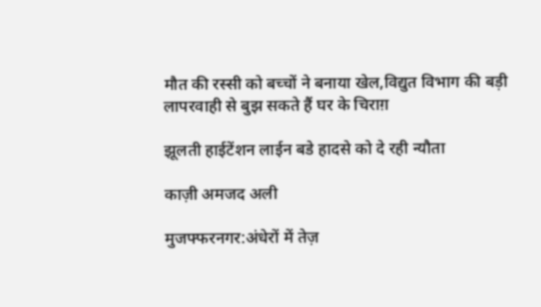मौत की रस्सी को बच्चों ने बनाया खेल,विद्युत विभाग की बड़ी लापरवाही से बुझ सकते हैं घर के चिराग़

झूलती हाईटेंशन लाईन बडे हादसे को दे रही न्यौता

काज़ी अमजद अली

मुजफ्फरनगर:अंधेरों में तेज़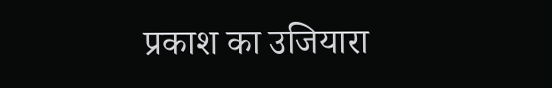प्रकाश का उजियारा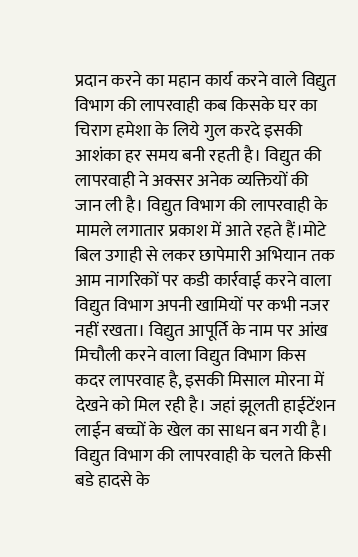प्रदान करने का महान कार्य करने वाले विद्युत विभाग की लापरवाही कब किसके घर का चिराग हमेशा के लिये गुल करदे इसकी आशंका हर समय बनी रहती है। विद्युत की लापरवाही ने अक्सर अनेक व्यक्तियों की जान ली है। विद्युत विभाग की लापरवाही के मामले लगातार प्रकाश में आते रहते हैं।मोटे बिल उगाही से लकर छापेमारी अभियान तक आम नागरिकों पर कडी कार्रवाई करने वाला विद्युत विभाग अपनी खामियों पर कभी नजर नहीं रखता। विद्युत आपूर्ति के नाम पर आंख मिचौली करने वाला विद्युत विभाग किस कदर लापरवाह है, इसकी मिसाल मोरना में देखने को मिल रही है। जहां झूलती हाईटेंशन लाईन बच्चों के खेल का साधन बन गयी है। विद्युत विभाग की लापरवाही के चलते किसी बडे हादसे के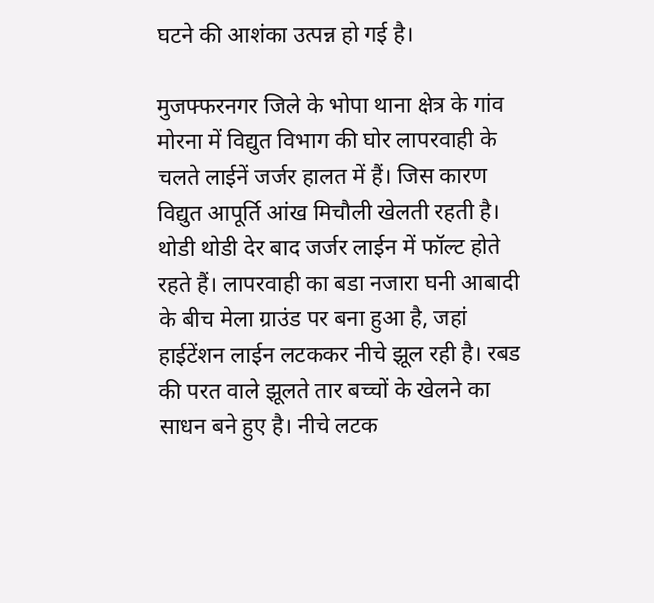घटने की आशंका उत्पन्न हो गई है।

मुजफ्फरनगर जिले के भोपा थाना क्षेत्र के गांव मोरना में विद्युत विभाग की घोर लापरवाही के चलते लाईनें जर्जर हालत में हैं। जिस कारण विद्युत आपूर्ति आंख मिचौली खेलती रहती है। थोडी थोडी देर बाद जर्जर लाईन में फॉल्ट होते रहते हैं। लापरवाही का बडा नजारा घनी आबादी के बीच मेला ग्राउंड पर बना हुआ है, जहां हाईटेंशन लाईन लटककर नीचे झूल रही है। रबड की परत वाले झूलते तार बच्चों के खेलने का साधन बने हुए है। नीचे लटक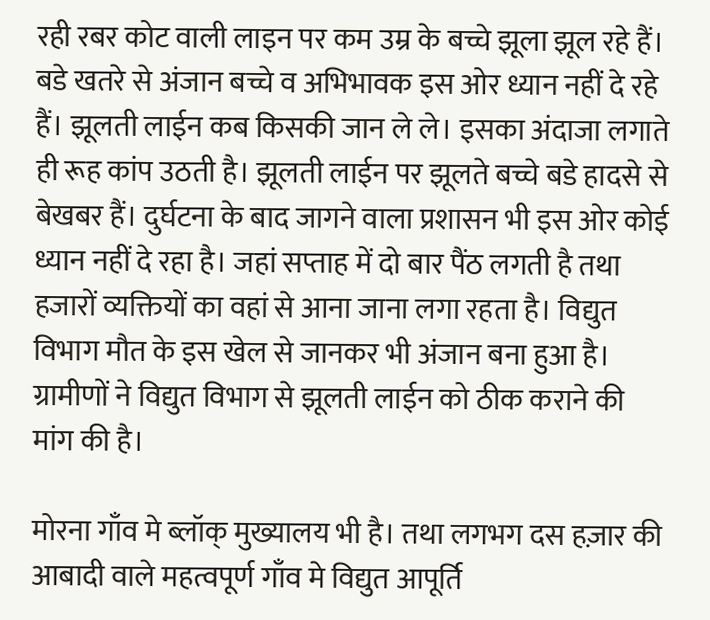रही रबर कोट वाली लाइन पर कम उम्र के बच्चे झूला झूल रहे हैं। बडे खतरे से अंजान बच्चे व अभिभावक इस ओर ध्यान नहीं दे रहे हैं। झूलती लाईन कब किसकी जान ले ले। इसका अंदाजा लगाते ही रूह कांप उठती है। झूलती लाईन पर झूलते बच्चे बडे हादसे से बेखबर हैं। दुर्घटना के बाद जागने वाला प्रशासन भी इस ओर कोई ध्यान नहीं दे रहा है। जहां सप्ताह में दो बार पैंठ लगती है तथा हजारों व्यक्तियों का वहां से आना जाना लगा रहता है। विद्युत विभाग मौत के इस खेल से जानकर भी अंजान बना हुआ है। ग्रामीणों ने विद्युत विभाग से झूलती लाईन को ठीक कराने की मांग की है।

मोरना गाँव मे ब्लॉक् मुख्यालय भी है। तथा लगभग दस हज़ार की आबादी वाले महत्वपूर्ण गाँव मे विद्युत आपूर्ति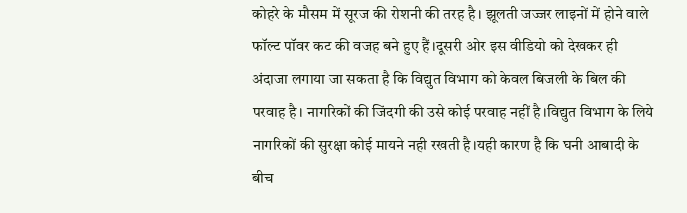कोहरे के मौसम में सूरज की रोशनी की तरह है। झूलती जज्जर लाइनों में होने वाले फॉल्ट पॉवर कट की वजह बने हुए हैं।दूसरी ओर इस वीडियो को देखकर ही अंदाजा लगाया जा सकता है कि विद्युत विभाग को केवल बिजली के बिल की परवाह है। नागरिकों की जिंदगी की उसे कोई परवाह नहीं है।विद्युत विभाग के लिये नागरिकों की सुरक्षा कोई मायने नही रखती है।यही कारण है कि घनी आबादी के बीच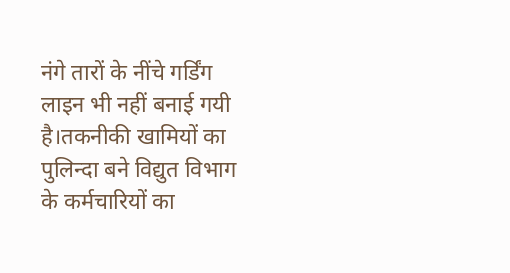नंगे तारों के नींचे गर्डिंग लाइन भी नहीं बनाई गयी है।तकनीकी खामियों का पुलिन्दा बने विद्युत विभाग के कर्मचारियों का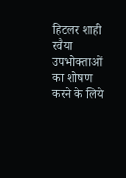हिटलर शाही रवैया उपभोक्ताओं का शोषण करने के लिये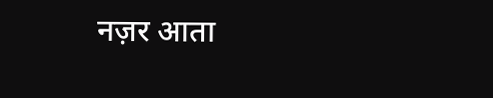नज़र आता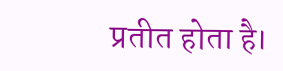प्रतीत होता है।